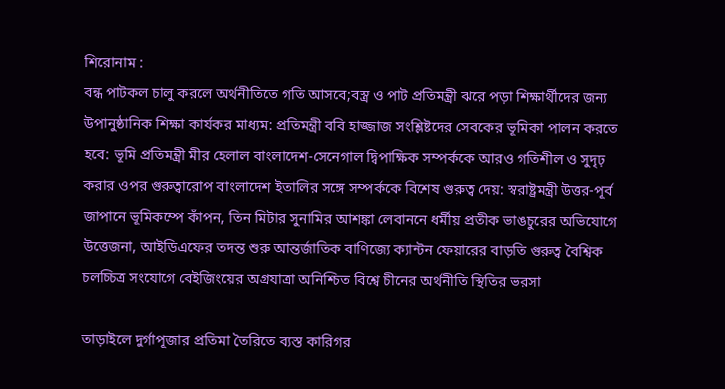শিরোনাম :
বন্ধ পাটকল চালু করলে অর্থনীতিতে গতি আসবে;বস্ত্র ও পাট প্রতিমন্ত্রী ঝরে পড়া শিক্ষার্থীদের জন্য উপানুষ্ঠানিক শিক্ষা কার্যকর মাধ্যম: প্রতিমন্ত্রী ববি হাজ্জাজ সংশ্লিষ্টদের সেবকের ভূমিকা পালন করতে হবে: ভূমি প্রতিমন্ত্রী মীর হেলাল বাংলাদেশ-সেনেগাল দ্বিপাক্ষিক সম্পর্ককে আরও গতিশীল ও সুদৃঢ় করার ওপর গুরুত্বারোপ বাংলাদেশ ইতালির সঙ্গে সম্পর্ককে বিশেষ গুরুত্ব দেয়: স্বরাষ্ট্রমন্ত্রী উত্তর-পূর্ব জাপানে ভূমিকম্পে কাঁপন, তিন মিটার সুনামির আশঙ্কা লেবাননে ধর্মীয় প্রতীক ভাঙচুরের অভিযোগে উত্তেজনা, আইডিএফের তদন্ত শুরু আন্তর্জাতিক বাণিজ্যে ক্যান্টন ফেয়ারের বাড়তি গুরুত্ব বৈশ্বিক চলচ্চিত্র সংযোগে বেইজিংয়ের অগ্রযাত্রা অনিশ্চিত বিশ্বে চীনের অর্থনীতি স্থিতির ভরসা

তাড়াইলে দুর্গাপূজার প্রতিমা তৈরিতে ব্যস্ত কারিগর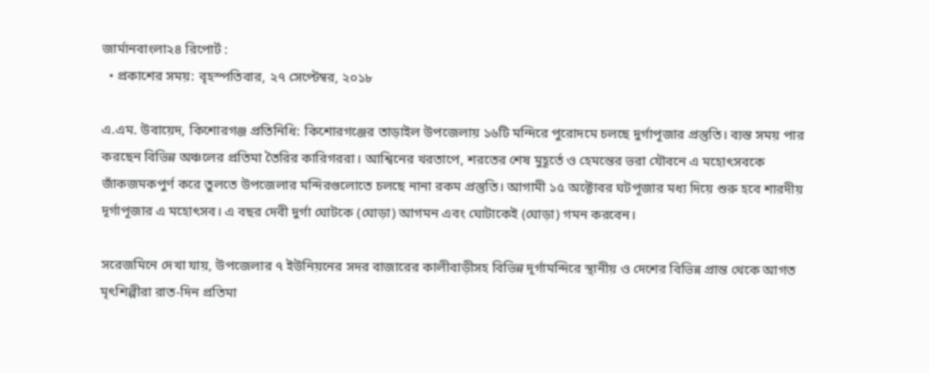জার্মানবাংলা২৪ রিপোর্ট :
  • প্রকাশের সময়: বৃহস্পতিবার, ২৭ সেপ্টেম্বর, ২০১৮

এ.এম. উবায়েদ, কিশোরগঞ্জ প্রতিনিধি: কিশোরগঞ্জের তাড়াইল উপজেলায় ১৬টি মন্দিরে পুরোদমে চলছে দুর্গাপূজার প্রস্তুতি। ব্যস্ত সময় পার করছেন বিভিন্ন অঞ্চলের প্রতিমা তৈরির কারিগররা। আশ্বিনের খরতাপে, শরতের শেষ মুহূর্তে ও হেমন্তের ভরা যৌবনে এ মহোৎসবকে জাঁকজমকপুর্ণ করে তুলতে উপজেলার মন্দিরগুলোতে চলছে নানা রকম প্রস্তুতি। আগামী ১৫ অক্টোবর ঘটপূজার মধ্য দিয়ে শুরু হবে শারদীয় দূর্গাপূজার এ মহোৎসব। এ বছর দেবী দুর্গা ঘোটকে (ঘোড়া) আগমন এবং ঘোটাকেই (ঘোড়া) গমন করবেন।

সরেজমিনে দেখা যায়, উপজেলার ৭ ইউনিয়নের সদর বাজারের কালীবাড়ীসহ বিভিন্ন দূর্গামন্দিরে স্থানীয় ও দেশের বিভিন্ন প্রান্ত থেকে আগত মৃৎশিল্পীরা রাত-দিন প্রতিমা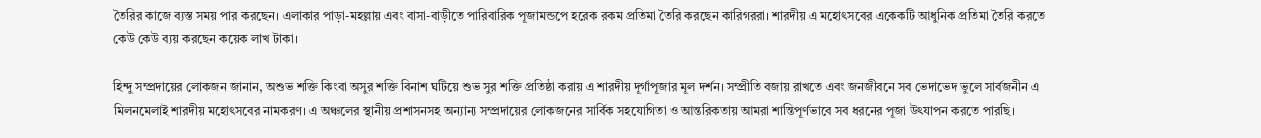তৈরির কাজে ব্যস্ত সময় পার করছেন। এলাকার পাড়া-মহল্লায় এবং বাসা-বাড়ীতে পারিবারিক পূজামন্ডপে হরেক রকম প্রতিমা তৈরি করছেন কারিগররা। শারদীয় এ মহোৎসবের একেকটি আধুনিক প্রতিমা তৈরি করতে কেউ কেউ ব্যয় করছেন কয়েক লাখ টাকা।

হিন্দু সম্প্রদায়ের লোকজন জানান, অশুভ শক্তি কিংবা অসুর শক্তি বিনাশ ঘটিয়ে শুভ সুর শক্তি প্রতিষ্ঠা করায় এ শারদীয় দূর্গাপূজার মূল দর্শন। সম্প্রীতি বজায় রাখতে এবং জনজীবনে সব ভেদাভেদ ভুলে সার্বজনীন এ মিলনমেলাই শারদীয় মহোৎসবের নামকরণ। এ অঞ্চলের স্থানীয় প্রশাসনসহ অন্যান্য সম্প্রদায়ের লোকজনের সার্বিক সহযোগিতা ও আন্তরিকতায় আমরা শান্তিপূর্ণভাবে সব ধরনের পূজা উৎযাপন করতে পারছি।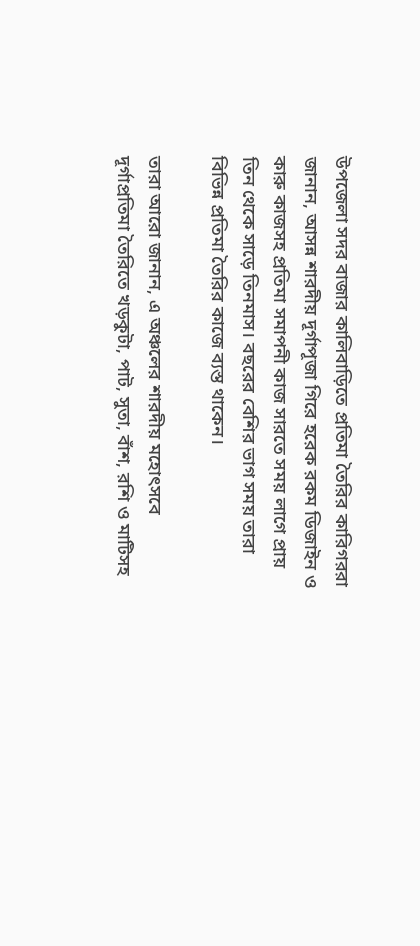উপজেলা সদর বাজার কালিবাড়িতে প্রতিমা তৈরির কারিগররা জানান, আসন্ন শারদীয় দূর্গাপূজা গিরে হরেক রকম ডিজাইন ও কারু কাজসহ প্রতিমা সমাপনী কাজ সারতে সময় লাগে প্রায় তিন থেকে সাড়ে তিনমাস। বছরের বেশির ভাগ সময় তারা বিভিন্ন প্রতিমা তৈরির কাজে ব্যস্ত থাকেন।

তারা আরো জানান, এ অঞ্চলের শারদীয় মহোৎসবে দূর্গাপ্রতিমা তৈরিতে খড়কুটা, পাট, সুতা, বাঁশ, রশি ও মাটিসহ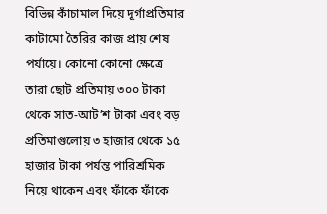বিভিন্ন কাঁচামাল দিয়ে দূর্গাপ্রতিমার কাটামো তৈরির কাজ প্রায় শেষ পর্যায়ে। কোনো কোনো ক্ষেত্রে তারা ছোট প্রতিমায় ৩০০ টাকা থেকে সাত-আট’শ টাকা এবং বড় প্রতিমাগুলোয় ৩ হাজার থেকে ১৫ হাজার টাকা পর্যন্ত পারিশ্রমিক নিয়ে থাকেন এবং ফাঁকে ফাঁকে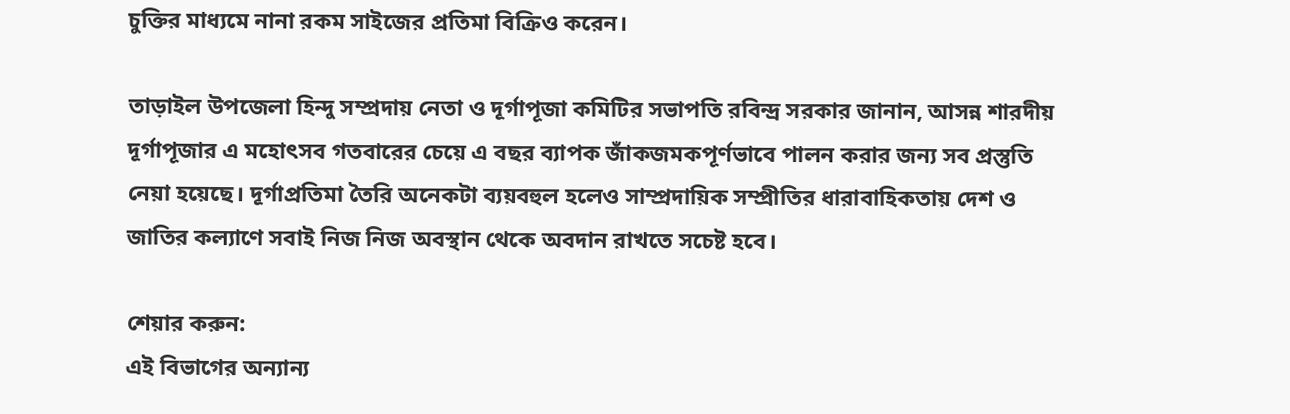চুক্তির মাধ্যমে নানা রকম সাইজের প্রতিমা বিক্রিও করেন।

তাড়াইল উপজেলা হিন্দু সম্প্রদায় নেতা ও দূর্গাপূজা কমিটির সভাপতি রবিন্দ্র সরকার জানান, আসন্ন শারদীয় দূর্গাপূজার এ মহোৎসব গতবারের চেয়ে এ বছর ব্যাপক জাঁকজমকপূর্ণভাবে পালন করার জন্য সব প্রস্তুতি নেয়া হয়েছে। দূর্গাপ্রতিমা তৈরি অনেকটা ব্যয়বহুল হলেও সাম্প্রদায়িক সম্প্রীতির ধারাবাহিকতায় দেশ ও জাতির কল্যাণে সবাই নিজ নিজ অবস্থান থেকে অবদান রাখতে সচেষ্ট হবে।

শেয়ার করুন:
এই বিভাগের অন্যান্য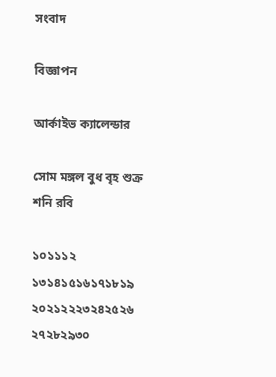সংবাদ

বিজ্ঞাপন

আর্কাইভ ক্যালেন্ডার

সোম মঙ্গল বুধ বৃহ শুক্র শনি রবি

১০১১১২
১৩১৪১৫১৬১৭১৮১৯
২০২১২২২৩২৪২৫২৬
২৭২৮২৯৩০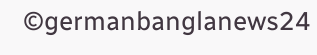©germanbanglanews24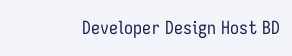Developer Design Host BD